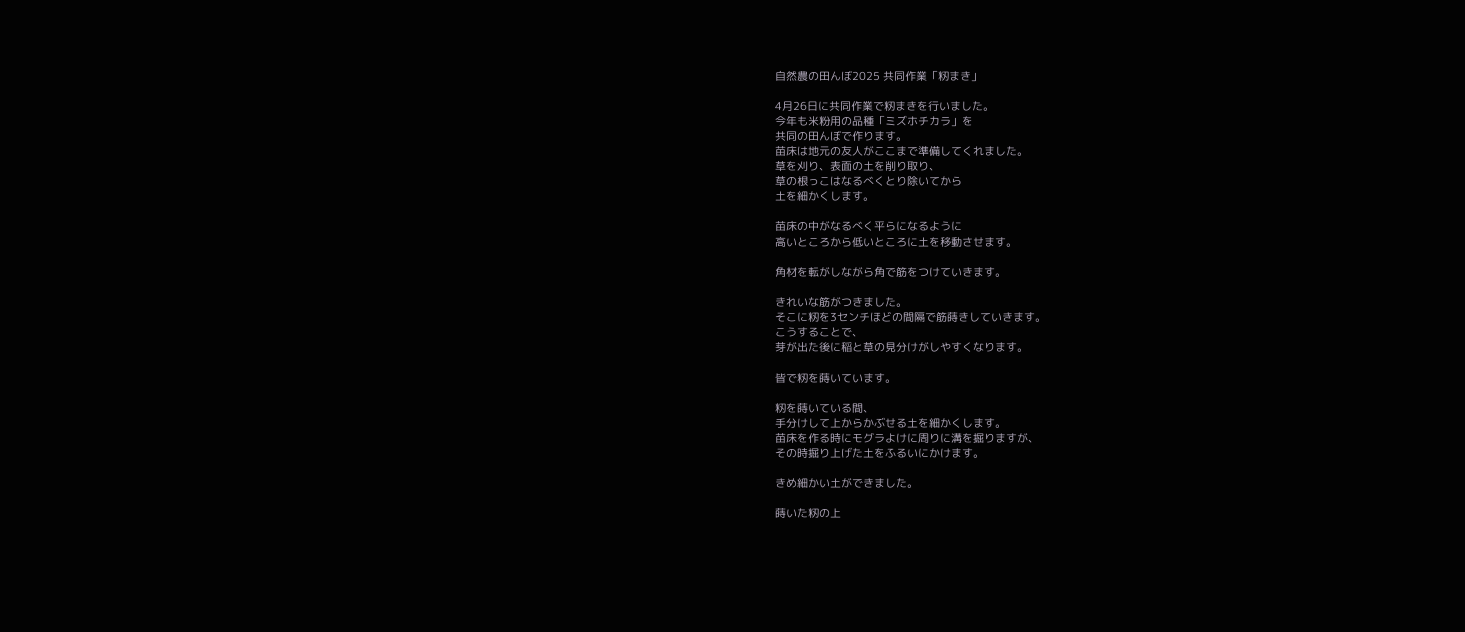自然農の田んぼ2025 共同作業「籾まき」

4月26日に共同作業で籾まきを行いました。
今年も米粉用の品種「ミズホチカラ」を
共同の田んぼで作ります。
苗床は地元の友人がここまで準備してくれました。
草を刈り、表面の土を削り取り、
草の根っこはなるべくとり除いてから
土を細かくします。

苗床の中がなるべく平らになるように
高いところから低いところに土を移動させます。

角材を転がしながら角で筋をつけていきます。

きれいな筋がつきました。
そこに籾を3センチほどの間隔で筋蒔きしていきます。
こうすることで、
芽が出た後に稲と草の見分けがしやすくなります。

皆で籾を蒔いています。

籾を蒔いている間、
手分けして上からかぶせる土を細かくします。
苗床を作る時にモグラよけに周りに溝を掘りますが、
その時掘り上げた土をふるいにかけます。

きめ細かい土ができました。

蒔いた籾の上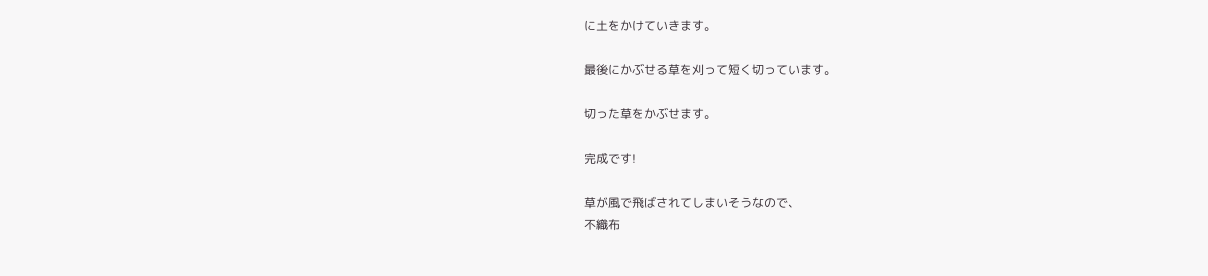に土をかけていきます。

最後にかぶせる草を刈って短く切っています。

切った草をかぶせます。

完成です!

草が風で飛ばされてしまいそうなので、
不織布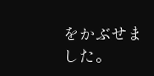をかぶせました。